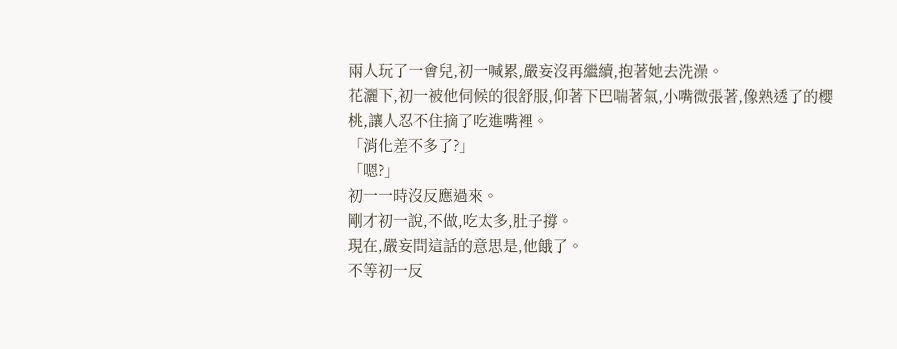兩人玩了一會兒,初一喊累,嚴妄沒再繼續,抱著她去洗澡。
花灑下,初一被他伺候的很舒服,仰著下巴喘著氣,小嘴微張著,像熟透了的櫻桃,讓人忍不住摘了吃進嘴裡。
「消化差不多了?」
「嗯?」
初一一時沒反應過來。
剛才初一說,不做,吃太多,肚子撐。
現在,嚴妄問這話的意思是,他餓了。
不等初一反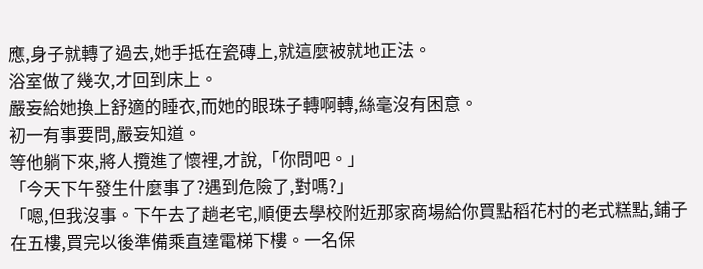應,身子就轉了過去,她手抵在瓷磚上,就這麼被就地正法。
浴室做了幾次,才回到床上。
嚴妄給她換上舒適的睡衣,而她的眼珠子轉啊轉,絲毫沒有困意。
初一有事要問,嚴妄知道。
等他躺下來,將人攬進了懷裡,才說,「你問吧。」
「今天下午發生什麼事了?遇到危險了,對嗎?」
「嗯,但我沒事。下午去了趟老宅,順便去學校附近那家商場給你買點稻花村的老式糕點,鋪子在五樓,買完以後準備乘直達電梯下樓。一名保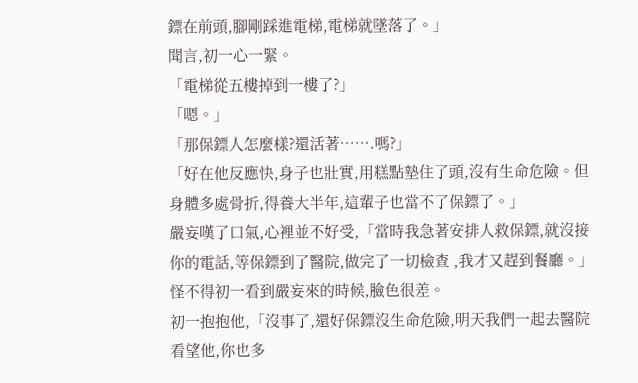鏢在前頭,腳剛踩進電梯,電梯就墜落了。」
聞言,初一心一緊。
「電梯從五樓掉到一樓了?」
「嗯。」
「那保鏢人怎麼樣?還活著…….嗎?」
「好在他反應快,身子也壯實,用糕點墊住了頭,沒有生命危險。但身體多處骨折,得養大半年,這輩子也當不了保鏢了。」
嚴妄嘆了口氣,心裡並不好受,「當時我急著安排人救保鏢,就沒接你的電話,等保鏢到了醫院,做完了一切檢查 ,我才又趕到餐廳。」
怪不得初一看到嚴妄來的時候,臉色很差。
初一抱抱他,「沒事了,還好保鏢沒生命危險,明天我們一起去醫院看望他,你也多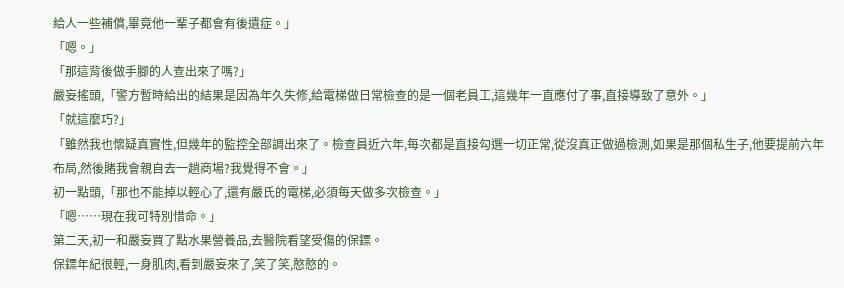給人一些補償,畢竟他一輩子都會有後遺症。」
「嗯。」
「那這背後做手腳的人查出來了嗎?」
嚴妄搖頭,「警方暫時給出的結果是因為年久失修,給電梯做日常檢查的是一個老員工,這幾年一直應付了事,直接導致了意外。」
「就這麼巧?」
「雖然我也懷疑真實性,但幾年的監控全部調出來了。檢查員近六年,每次都是直接勾選一切正常,從沒真正做過檢測,如果是那個私生子,他要提前六年布局,然後賭我會親自去一趟商場?我覺得不會。」
初一點頭,「那也不能掉以輕心了,還有嚴氏的電梯,必須每天做多次檢查。」
「嗯……現在我可特別惜命。」
第二天,初一和嚴妄買了點水果營養品,去醫院看望受傷的保鏢。
保鏢年紀很輕,一身肌肉,看到嚴妄來了,笑了笑,憨憨的。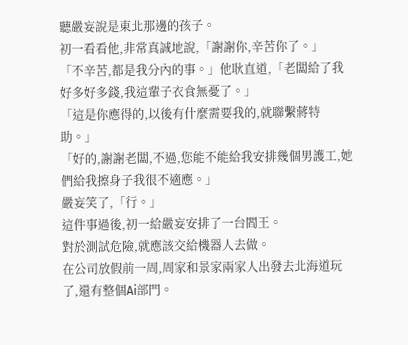聽嚴妄說是東北那邊的孩子。
初一看看他,非常真誠地說,「謝謝你,辛苦你了。」
「不辛苦,都是我分內的事。」他耿直道,「老闆給了我好多好多錢,我這輩子衣食無憂了。」
「這是你應得的,以後有什麼需要我的,就聯繫蔣特助。」
「好的,謝謝老闆,不過,您能不能給我安排幾個男護工,她們給我擦身子我很不適應。」
嚴妄笑了,「行。」
這件事過後,初一給嚴妄安排了一台閻王。
對於測試危險,就應該交給機器人去做。
在公司放假前一周,周家和景家兩家人出發去北海道玩了,還有整個Ai部門。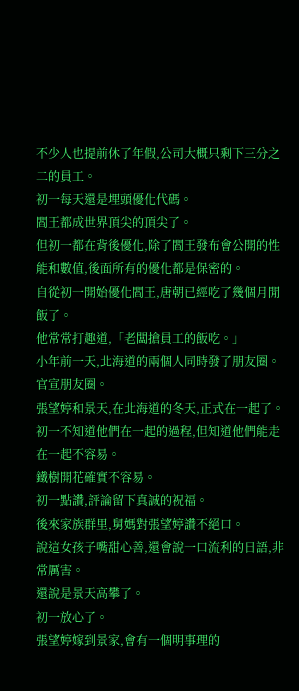不少人也提前休了年假,公司大概只剩下三分之二的員工。
初一每天還是埋頭優化代碼。
閻王都成世界頂尖的頂尖了。
但初一都在背後優化,除了閻王發布會公開的性能和數值,後面所有的優化都是保密的。
自從初一開始優化閻王,唐朝已經吃了幾個月閒飯了。
他常常打趣道,「老闆搶員工的飯吃。」
小年前一天,北海道的兩個人同時發了朋友圈。
官宣朋友圈。
張望婷和景天,在北海道的冬天,正式在一起了。
初一不知道他們在一起的過程,但知道他們能走在一起不容易。
鐵樹開花確實不容易。
初一點讚,評論留下真誠的祝福。
後來家族群里,舅媽對張望婷讚不絕口。
說這女孩子嘴甜心善,還會說一口流利的日語,非常厲害。
還說是景天高攀了。
初一放心了。
張望婷嫁到景家,會有一個明事理的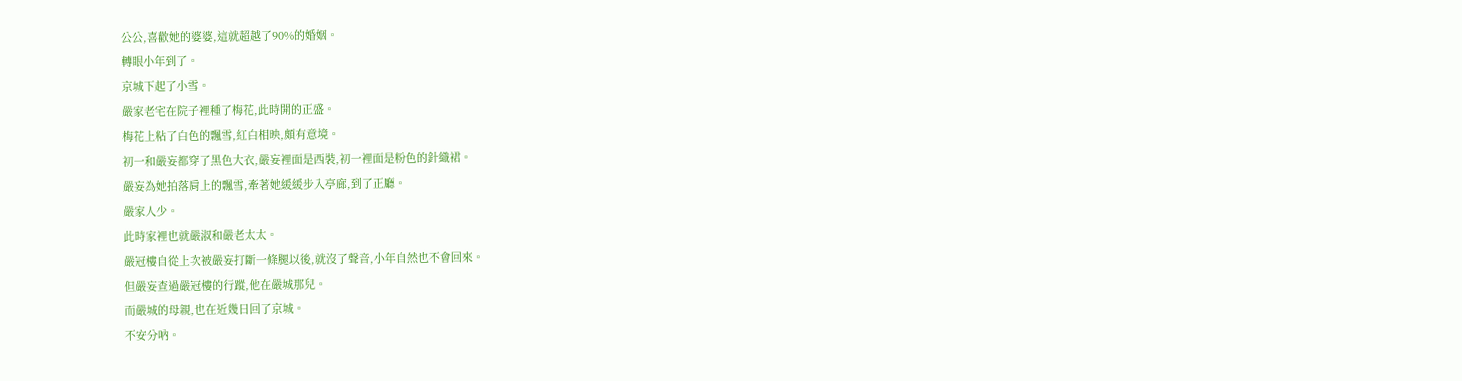公公,喜歡她的婆婆,這就超越了90%的婚姻。
轉眼小年到了。
京城下起了小雪。
嚴家老宅在院子裡種了梅花,此時開的正盛。
梅花上粘了白色的飄雪,紅白相映,頗有意境。
初一和嚴妄都穿了黑色大衣,嚴妄裡面是西裝,初一裡面是粉色的針織裙。
嚴妄為她拍落肩上的飄雪,牽著她緩緩步入亭廊,到了正廳。
嚴家人少。
此時家裡也就嚴淑和嚴老太太。
嚴冠樓自從上次被嚴妄打斷一條腿以後,就沒了聲音,小年自然也不會回來。
但嚴妄查過嚴冠樓的行蹤,他在嚴城那兒。
而嚴城的母親,也在近幾日回了京城。
不安分吶。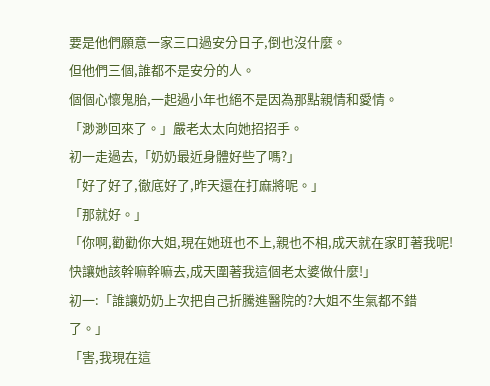要是他們願意一家三口過安分日子,倒也沒什麼。
但他們三個,誰都不是安分的人。
個個心懷鬼胎,一起過小年也絕不是因為那點親情和愛情。
「渺渺回來了。」嚴老太太向她招招手。
初一走過去,「奶奶最近身體好些了嗎?」
「好了好了,徹底好了,昨天還在打麻將呢。」
「那就好。」
「你啊,勸勸你大姐,現在她班也不上,親也不相,成天就在家盯著我呢!快讓她該幹嘛幹嘛去,成天圍著我這個老太婆做什麼!」
初一:「誰讓奶奶上次把自己折騰進醫院的?大姐不生氣都不錯了。」
「害,我現在這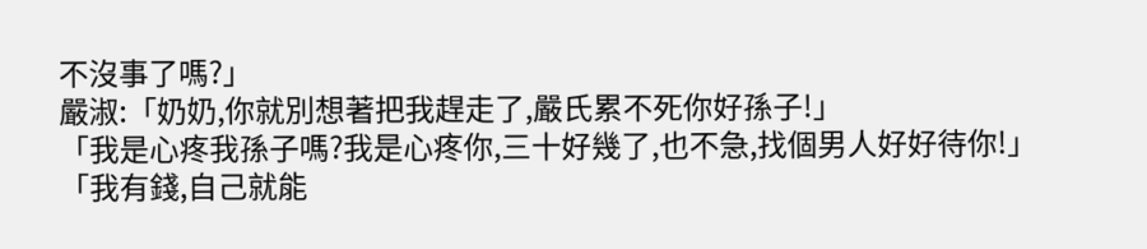不沒事了嗎?」
嚴淑:「奶奶,你就別想著把我趕走了,嚴氏累不死你好孫子!」
「我是心疼我孫子嗎?我是心疼你,三十好幾了,也不急,找個男人好好待你!」
「我有錢,自己就能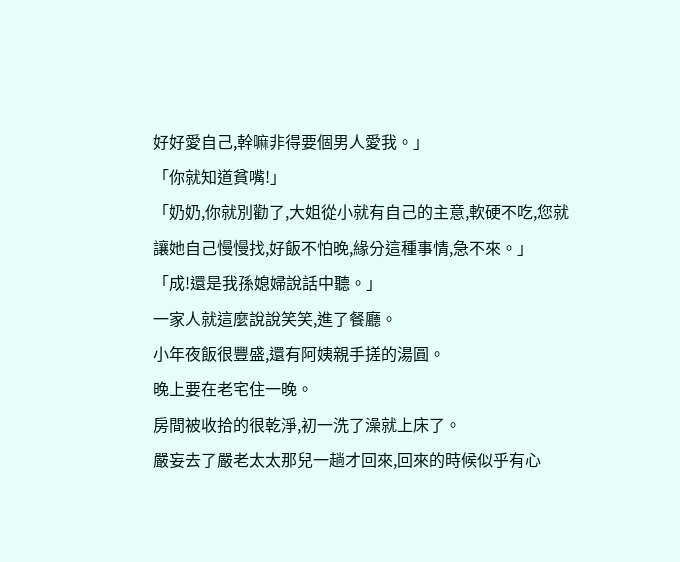好好愛自己,幹嘛非得要個男人愛我。」
「你就知道貧嘴!」
「奶奶,你就別勸了,大姐從小就有自己的主意,軟硬不吃,您就讓她自己慢慢找,好飯不怕晚,緣分這種事情,急不來。」
「成!還是我孫媳婦說話中聽。」
一家人就這麼說說笑笑,進了餐廳。
小年夜飯很豐盛,還有阿姨親手搓的湯圓。
晚上要在老宅住一晚。
房間被收拾的很乾淨,初一洗了澡就上床了。
嚴妄去了嚴老太太那兒一趟才回來,回來的時候似乎有心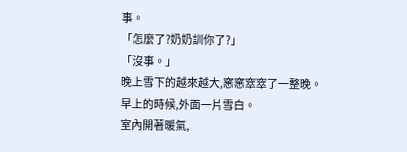事。
「怎麼了?奶奶訓你了?」
「沒事。」
晚上雪下的越來越大,窸窸窣窣了一整晚。
早上的時候,外面一片雪白。
室內開著暖氣,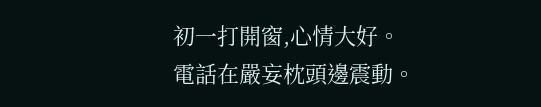初一打開窗,心情大好。
電話在嚴妄枕頭邊震動。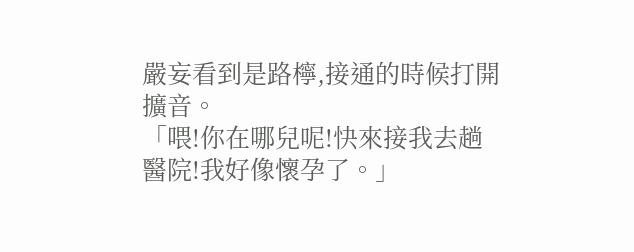嚴妄看到是路檸,接通的時候打開擴音。
「喂!你在哪兒呢!快來接我去趟醫院!我好像懷孕了。」